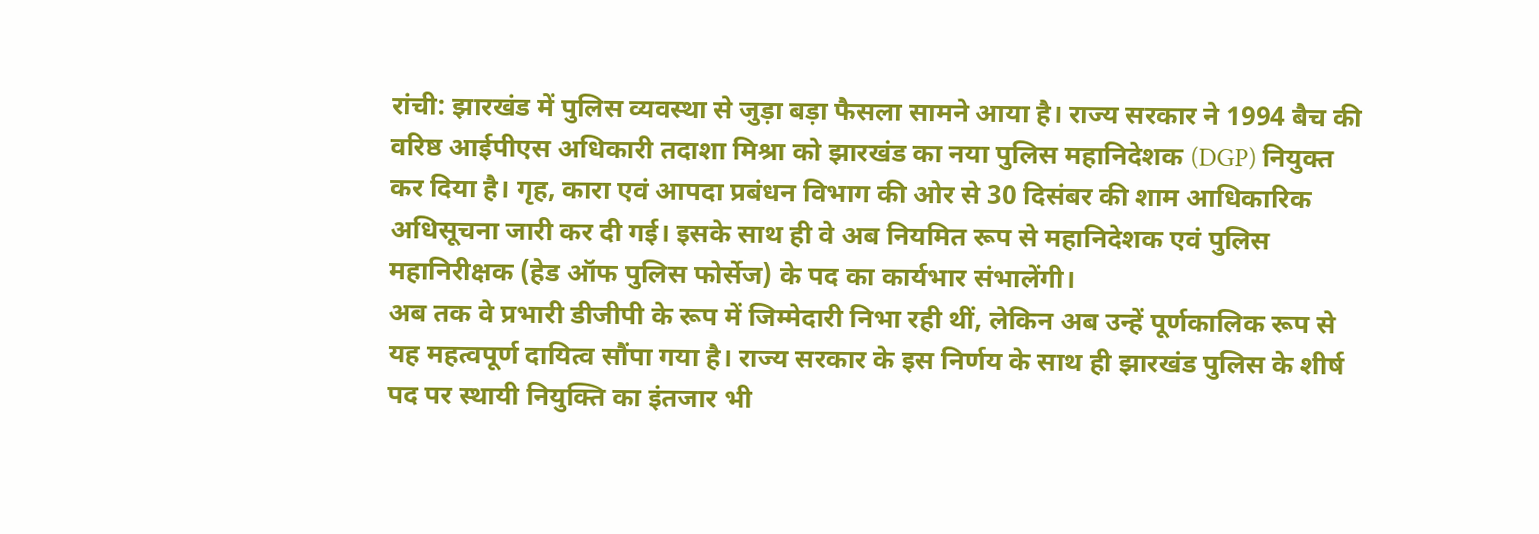रांची: झारखंड में पुलिस व्यवस्था से जुड़ा बड़ा फैसला सामने आया है। राज्य सरकार ने 1994 बैच की वरिष्ठ आईपीएस अधिकारी तदाशा मिश्रा को झारखंड का नया पुलिस महानिदेशक (DGP) नियुक्त कर दिया है। गृह, कारा एवं आपदा प्रबंधन विभाग की ओर से 30 दिसंबर की शाम आधिकारिक अधिसूचना जारी कर दी गई। इसके साथ ही वे अब नियमित रूप से महानिदेशक एवं पुलिस महानिरीक्षक (हेड ऑफ पुलिस फोर्सेज) के पद का कार्यभार संभालेंगी।
अब तक वे प्रभारी डीजीपी के रूप में जिम्मेदारी निभा रही थीं, लेकिन अब उन्हें पूर्णकालिक रूप से यह महत्वपूर्ण दायित्व सौंपा गया है। राज्य सरकार के इस निर्णय के साथ ही झारखंड पुलिस के शीर्ष पद पर स्थायी नियुक्ति का इंतजार भी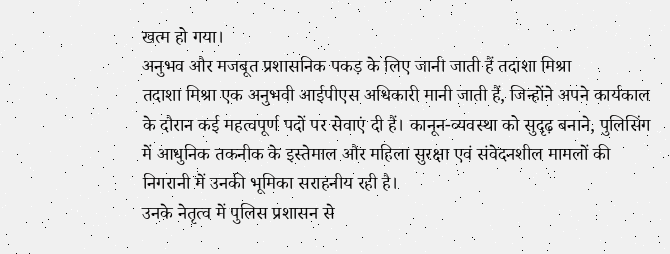खत्म हो गया।
अनुभव और मजबूत प्रशासनिक पकड़ के लिए जानी जाती हैं तदाशा मिश्रा
तदाशा मिश्रा एक अनुभवी आईपीएस अधिकारी मानी जाती हैं, जिन्होंने अपने कार्यकाल के दौरान कई महत्वपूर्ण पदों पर सेवाएं दी हैं। कानून-व्यवस्था को सुदृढ़ बनाने, पुलिसिंग में आधुनिक तकनीक के इस्तेमाल और महिला सुरक्षा एवं संवेदनशील मामलों की निगरानी में उनकी भूमिका सराहनीय रही है।
उनके नेतृत्व में पुलिस प्रशासन से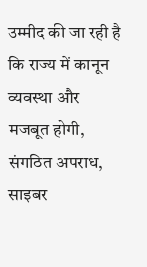उम्मीद की जा रही है कि राज्य में कानून व्यवस्था और मजबूत होगी, संगठित अपराध, साइबर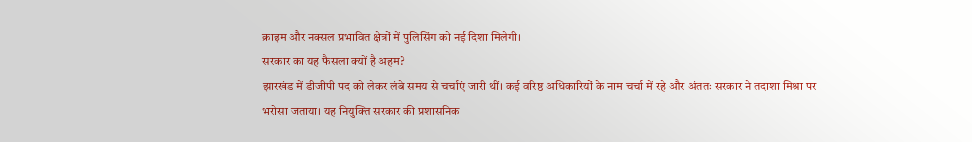क्राइम और नक्सल प्रभावित क्षेत्रों में पुलिसिंग को नई दिशा मिलेगी।
सरकार का यह फैसला क्यों है अहम?
झारखंड में डीजीपी पद को लेकर लंबे समय से चर्चाएं जारी थीं। कई वरिष्ठ अधिकारियों के नाम चर्चा में रहे और अंततः सरकार ने तदाशा मिश्रा पर भरोसा जताया। यह नियुक्ति सरकार की प्रशासनिक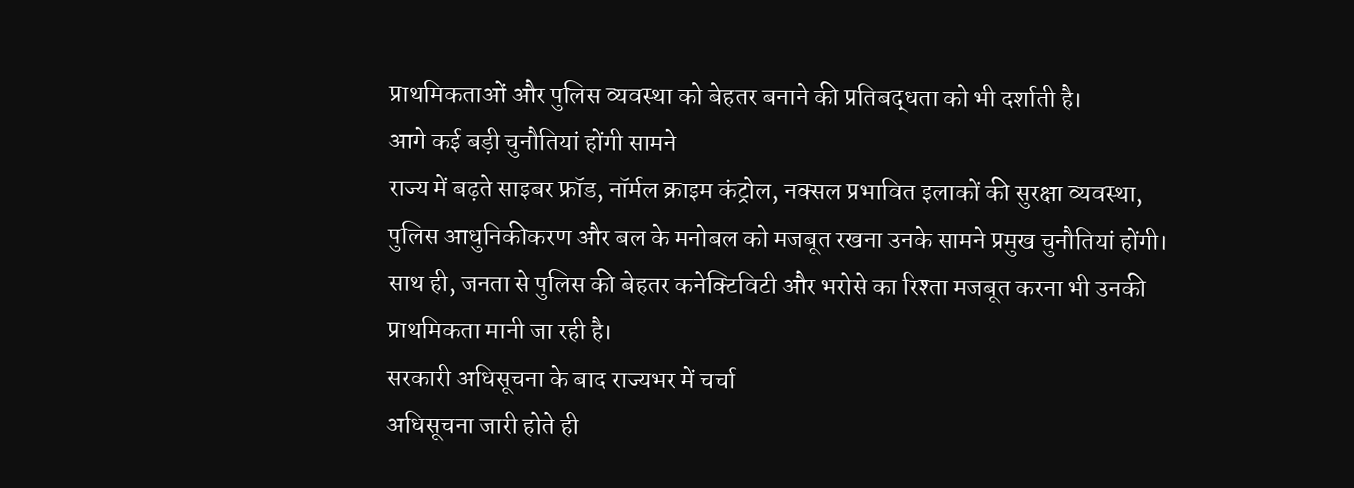प्राथमिकताओं और पुलिस व्यवस्था को बेहतर बनाने की प्रतिबद्धता को भी दर्शाती है।
आगे कई बड़ी चुनौतियां होंगी सामने
राज्य में बढ़ते साइबर फ्रॉड, नॉर्मल क्राइम कंट्रोल, नक्सल प्रभावित इलाकों की सुरक्षा व्यवस्था, पुलिस आधुनिकीकरण और बल के मनोबल को मजबूत रखना उनके सामने प्रमुख चुनौतियां होंगी। साथ ही, जनता से पुलिस की बेहतर कनेक्टिविटी और भरोसे का रिश्ता मजबूत करना भी उनकी प्राथमिकता मानी जा रही है।
सरकारी अधिसूचना के बाद राज्यभर में चर्चा
अधिसूचना जारी होते ही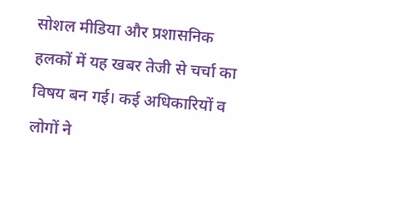सोशल मीडिया और प्रशासनिक हलकों में यह खबर तेजी से चर्चा का विषय बन गई। कई अधिकारियों व लोगों ने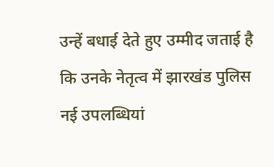उन्हें बधाई देते हुए उम्मीद जताई है कि उनके नेतृत्व में झारखंड पुलिस नई उपलब्धियां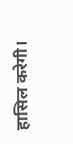हासिल करेगी।